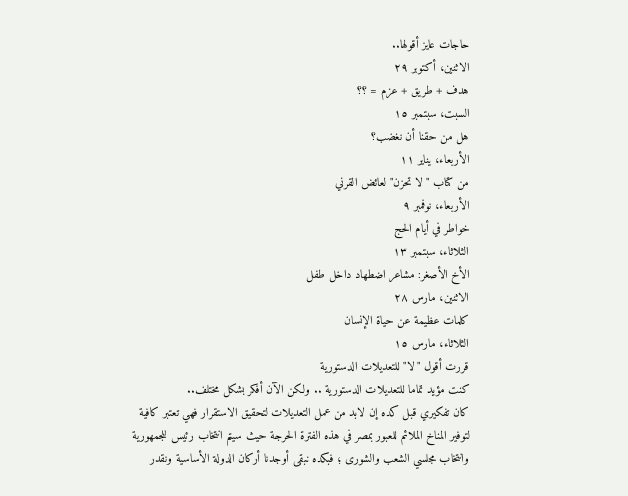حاجات عايز أقولها..
الاثنين، أكتوبر ٢٩
هدف + طريق + عزم = ؟؟
السبت، سبتمبر ١٥
هل من حقنا أن نغضب؟
الأربعاء، يناير ١١
من كتاب "لا تحزن" لعائض القرني
الأربعاء، نوفمبر ٩
خواطر في أيام الحج
الثلاثاء، سبتمبر ١٣
الأخ الأصغر: مشاعر اضطهاد داخل طفل
الاثنين، مارس ٢٨
كلمات عظيمة عن حياة الإنسان
الثلاثاء، مارس ١٥
قررت أقول "لا" للتعديلات الدستورية
كنت مؤيد تماما للتعديلات الدستورية .. ولكن الآن أفكر بشكل مختلف..
كان تفكيري قبل كده إن لابد من عمل التعديلات لتحقيق الاستقرار فهي تعتبر كافية لتوفير المناخ الملائم للعبور بمصر في هذه الفترة الحرجة حيث سيتم انتخاب رئيس للجمهورية وانتخاب مجلسي الشعب والشورى ؛ فبكده نبقى أوجدنا أركان الدولة الأساسية ونقدر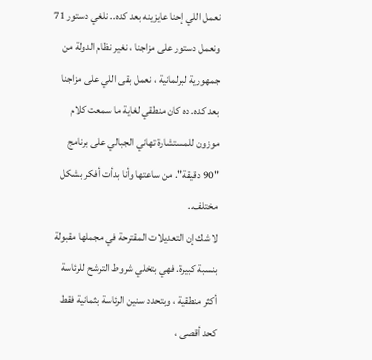نعمل اللي إحنا عايزينه بعد كده.. نلغي دستور 71 ونعمل دستور على مزاجنا ، نغير نظام الدولة من جمهورية لبرلمانية ، نعمل بقى اللي على مزاجنا بعد كده. ده كان منطقي لغاية ما سمعت كلام موزون للمستشارة تهاني الجبالي على برنامج "90 دقيقة". من ساعتها وأنا بدأت أفكر بشكل مختلف..
لا شك إن التعديلات المقترحة في مجملها مقبولة بنسبة كبيرة. فهي بتخلي شروط الترشح للرئاسة أكثر منطقية ، وبتحدد سنين الرئاسة بثمانية فقط كحد أقصى ،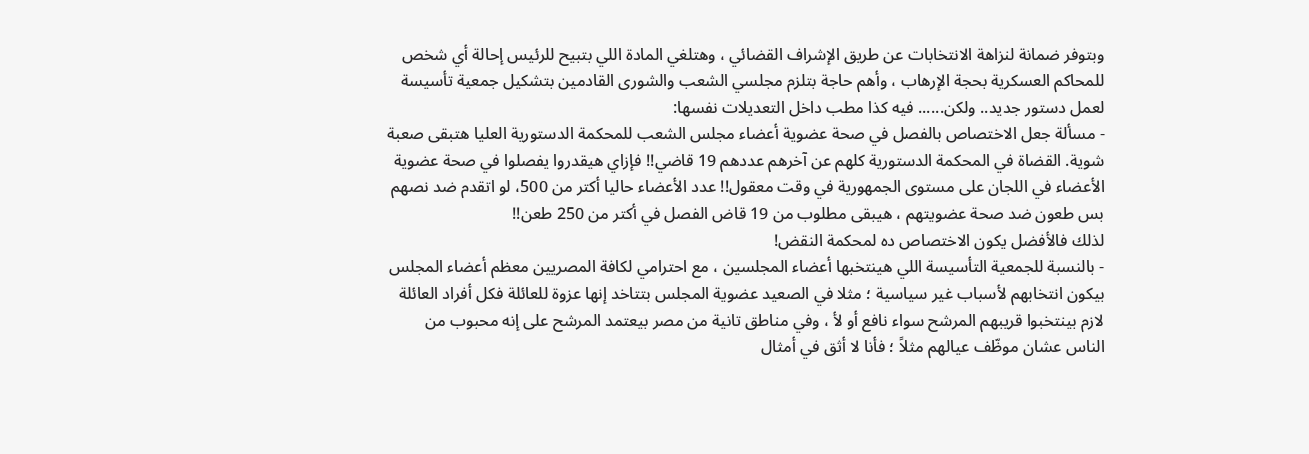وبتوفر ضمانة لنزاهة الانتخابات عن طريق الإشراف القضائي ، وهتلغي المادة اللي بتبيح للرئيس إحالة أي شخص للمحاكم العسكرية بحجة الإرهاب ، وأهم حاجة بتلزم مجلسي الشعب والشورى القادمين بتشكيل جمعية تأسيسة لعمل دستور جديد.. ولكن...... فيه كذا مطب داخل التعديلات نفسها:
- مسألة جعل الاختصاص بالفصل في صحة عضوية أعضاء مجلس الشعب للمحكمة الدستورية العليا هتبقى صعبة شوية. القضاة في المحكمة الدستورية كلهم عن آخرهم عددهم 19 قاضي!! فإزاي هيقدروا يفصلوا في صحة عضوية الأعضاء في اللجان على مستوى الجمهورية في وقت معقول!! عدد الأعضاء حاليا أكتر من 500، لو اتقدم ضد نصهم بس طعون ضد صحة عضويتهم ، هيبقى مطلوب من 19 قاض الفصل في أكتر من 250 طعن!!
لذلك فالأفضل يكون الاختصاص ده لمحكمة النقض!
- بالنسبة للجمعية التأسيسة اللي هينتخبها أعضاء المجلسين ، مع احترامي لكافة المصريين معظم أعضاء المجلس بيكون انتخابهم لأسباب غير سياسية ؛ مثلا في الصعيد عضوية المجلس بتتاخد إنها عزوة للعائلة فكل أفراد العائلة لازم بينتخبوا قريبهم المرشح سواء نافع أو لأ ، وفي مناطق تانية من مصر بيعتمد المرشح على إنه محبوب من الناس عشان موظّف عيالهم مثلاً ؛ فأنا لا أثق في أمثال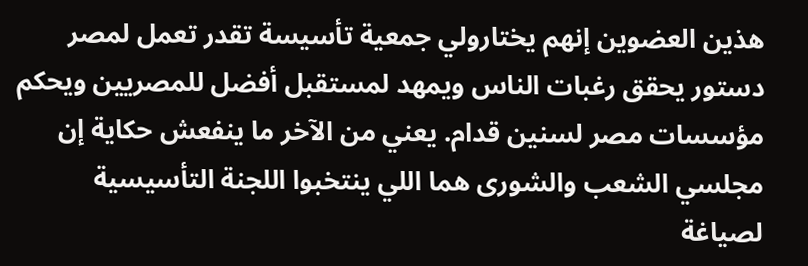هذين العضوين إنهم يختارولي جمعية تأسيسة تقدر تعمل لمصر دستور يحقق رغبات الناس ويمهد لمستقبل أفضل للمصريين ويحكم مؤسسات مصر لسنين قدام. يعني من الآخر ما ينفعش حكاية إن مجلسي الشعب والشورى هما اللي ينتخبوا اللجنة التأسيسية لصياغة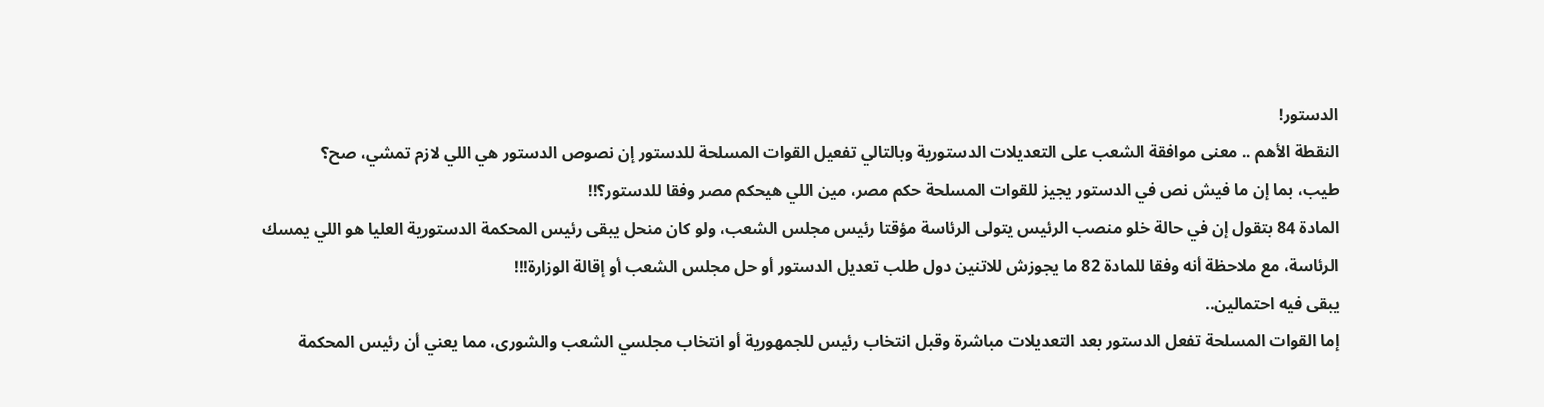الدستور!
النقطة الأهم .. معنى موافقة الشعب على التعديلات الدستورية وبالتالي تفعيل القوات المسلحة للدستور إن نصوص الدستور هي اللي لازم تمشي، صح؟
طيب، بما إن ما فيش نص في الدستور يجيز للقوات المسلحة حكم مصر، مين اللي هيحكم مصر وفقا للدستور؟!!
المادة 84 بتقول إن في حالة خلو منصب الرئيس يتولى الرئاسة مؤقتا رئيس مجلس الشعب، ولو كان منحل يبقى رئيس المحكمة الدستورية العليا هو اللي يمسك الرئاسة، مع ملاحظة أنه وفقا للمادة 82 ما يجوزش للاتنين دول طلب تعديل الدستور أو حل مجلس الشعب أو إقالة الوزارة!!!
يبقى فيه احتمالين..
إما القوات المسلحة تفعل الدستور بعد التعديلات مباشرة وقبل انتخاب رئيس للجمهورية أو انتخاب مجلسي الشعب والشورى، مما يعني أن رئيس المحكمة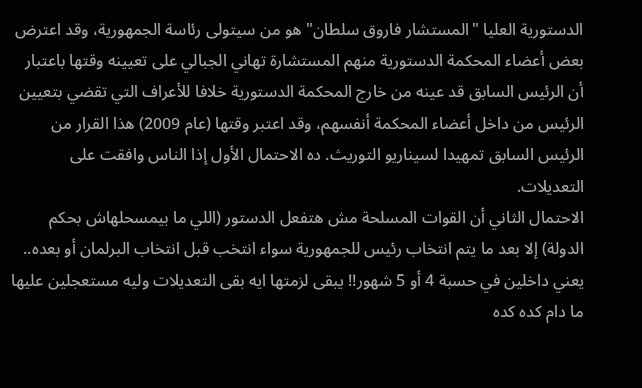الدستورية العليا "المستشار فاروق سلطان" هو من سيتولى رئاسة الجمهورية، وقد اعترض بعض أعضاء المحكمة الدستورية منهم المستشارة تهاني الجبالي على تعيينه وقتها باعتبار أن الرئيس السابق قد عينه من خارج المحكمة الدستورية خلافا للأعراف التي تقضي بتعيين الرئيس من داخل أعضاء المحكمة أنفسهم، وقد اعتبر وقتها (عام 2009) هذا القرار من الرئيس السابق تمهيدا لسيناريو التوريث. ده الاحتمال الأول إذا الناس وافقت على التعديلات.
الاحتمال الثاني أن القوات المسلحة مش هتفعل الدستور (اللي ما بيمسحلهاش بحكم الدولة) إلا بعد ما يتم انتخاب رئيس للجمهورية سواء انتخب قبل انتخاب البرلمان أو بعده.. يعني داخلين في حسبة 4 أو 5 شهور!! يبقى لزمتها ايه بقى التعديلات وليه مستعجلين عليها ما دام كده كده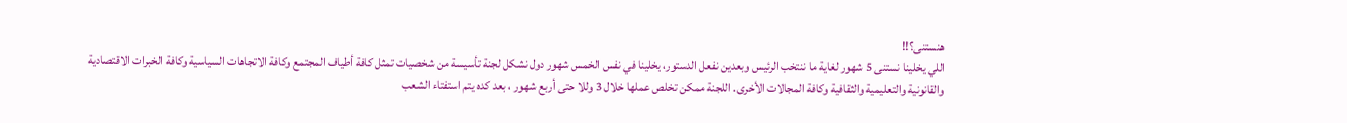هنستنى؟!!
اللي يخلينا نستنى 5 شهور لغاية ما ننتخب الرئيس وبعدين نفعل الدستور، يخلينا في نفس الخمس شهور دول نشكل لجنة تأسيسة من شخصيات تمثل كافة أطياف المجتمع وكافة الاتجاهات السياسية وكافة الخبرات الاقتصادية والقانونية والتعليمية والثقافية وكافة المجالات الأخرى. اللجنة ممكن تخلص عملها خلال 3 وللا حتى أربع شهور ، بعد كده يتم استفتاء الشعب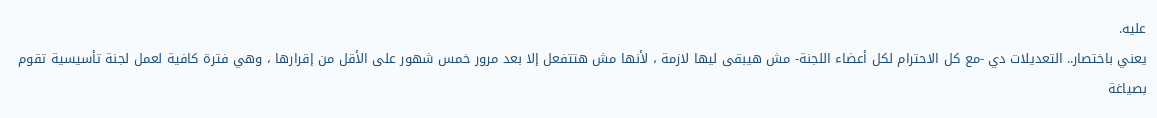عليه.
يعني باختصار.. التعديلات دي -مع كل الاحترام لكل أعضاء اللجنة- مش هيبقى ليها لازمة ، لأنها مش هتتفعل إلا بعد مرور خمس شهور على الأقل من إقرارها ، وهي فترة كافية لعمل لجنة تأسيسية تقوم بصياغة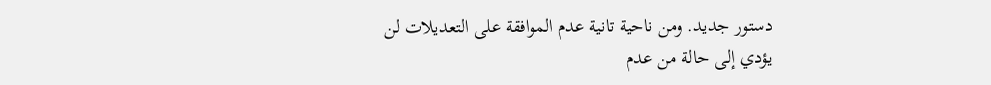دستور جديد. ومن ناحية تانية عدم الموافقة على التعديلات لن يؤدي إلى حالة من عدم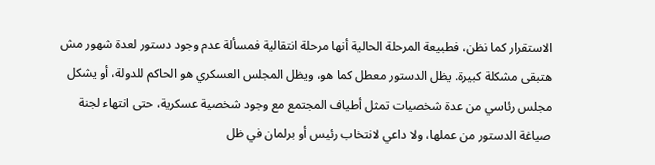الاستقرار كما نظن، فطبيعة المرحلة الحالية أنها مرحلة انتقالية فمسألة عدم وجود دستور لعدة شهور مش هتبقى مشكلة كبيرة. يظل الدستور معطل كما هو، ويظل المجلس العسكري هو الحاكم للدولة، أو يشكل مجلس رئاسي من عدة شخصيات تمثل أطياف المجتمع مع وجود شخصية عسكرية، حتى انتهاء لجنة صياغة الدستور من عملها، ولا داعي لانتخاب رئيس أو برلمان في ظل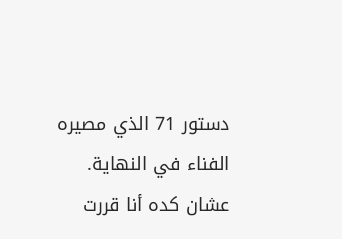دستور 71 الذي مصيره الفناء في النهاية.
عشان كده أنا قررت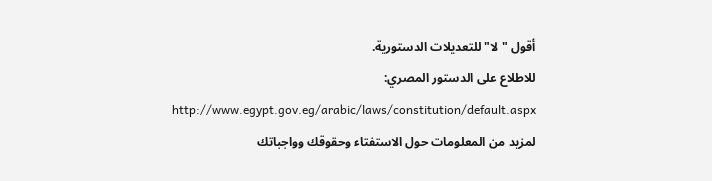أقول "لا" للتعديلات الدستورية.
للاطلاع على الدستور المصري:
http://www.egypt.gov.eg/arabic/laws/constitution/default.aspx
لمزيد من المعلومات حول الاستفتاء وحقوقك وواجباتك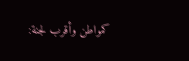كمواطن وأقرب لجنة: